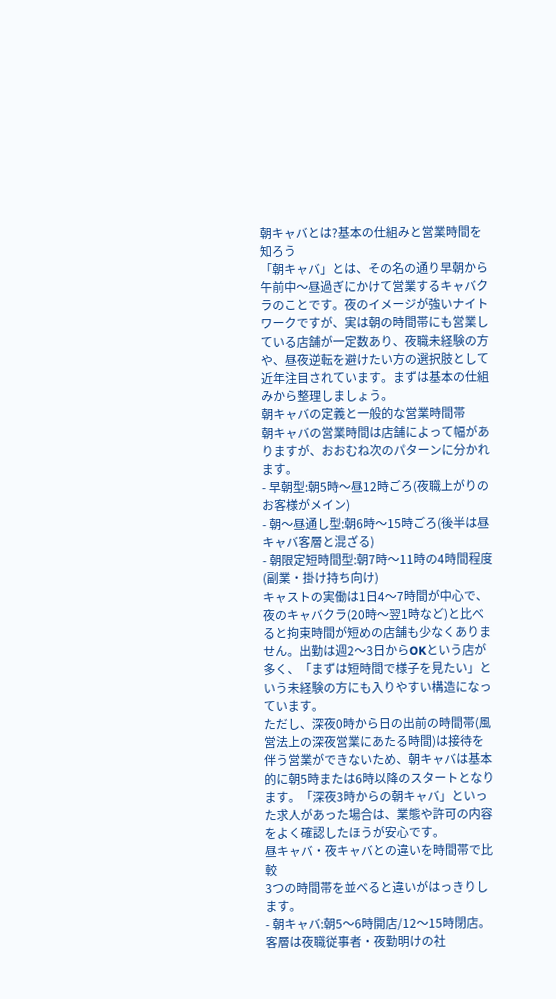朝キャバとは?基本の仕組みと営業時間を知ろう
「朝キャバ」とは、その名の通り早朝から午前中〜昼過ぎにかけて営業するキャバクラのことです。夜のイメージが強いナイトワークですが、実は朝の時間帯にも営業している店舗が一定数あり、夜職未経験の方や、昼夜逆転を避けたい方の選択肢として近年注目されています。まずは基本の仕組みから整理しましょう。
朝キャバの定義と一般的な営業時間帯
朝キャバの営業時間は店舗によって幅がありますが、おおむね次のパターンに分かれます。
- 早朝型:朝5時〜昼12時ごろ(夜職上がりのお客様がメイン)
- 朝〜昼通し型:朝6時〜15時ごろ(後半は昼キャバ客層と混ざる)
- 朝限定短時間型:朝7時〜11時の4時間程度(副業・掛け持ち向け)
キャストの実働は1日4〜7時間が中心で、夜のキャバクラ(20時〜翌1時など)と比べると拘束時間が短めの店舗も少なくありません。出勤は週2〜3日からOKという店が多く、「まずは短時間で様子を見たい」という未経験の方にも入りやすい構造になっています。
ただし、深夜0時から日の出前の時間帯(風営法上の深夜営業にあたる時間)は接待を伴う営業ができないため、朝キャバは基本的に朝5時または6時以降のスタートとなります。「深夜3時からの朝キャバ」といった求人があった場合は、業態や許可の内容をよく確認したほうが安心です。
昼キャバ・夜キャバとの違いを時間帯で比較
3つの時間帯を並べると違いがはっきりします。
- 朝キャバ:朝5〜6時開店/12〜15時閉店。客層は夜職従事者・夜勤明けの社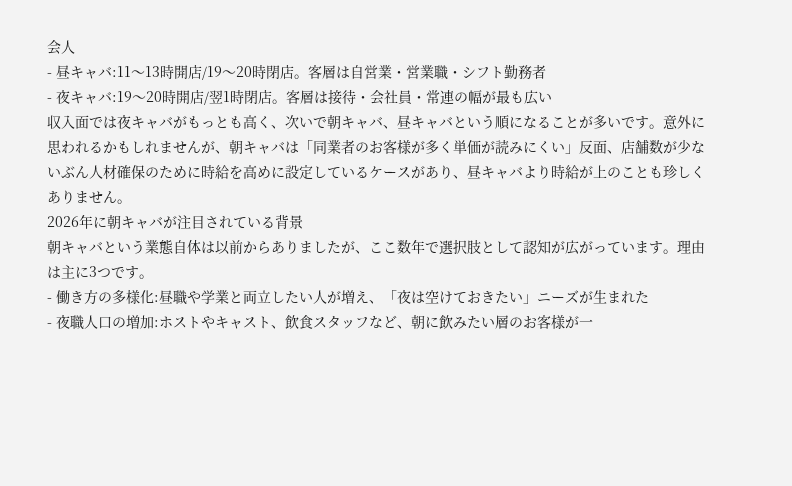会人
- 昼キャバ:11〜13時開店/19〜20時閉店。客層は自営業・営業職・シフト勤務者
- 夜キャバ:19〜20時開店/翌1時閉店。客層は接待・会社員・常連の幅が最も広い
収入面では夜キャバがもっとも高く、次いで朝キャバ、昼キャバという順になることが多いです。意外に思われるかもしれませんが、朝キャバは「同業者のお客様が多く単価が読みにくい」反面、店舗数が少ないぶん人材確保のために時給を高めに設定しているケースがあり、昼キャバより時給が上のことも珍しくありません。
2026年に朝キャバが注目されている背景
朝キャバという業態自体は以前からありましたが、ここ数年で選択肢として認知が広がっています。理由は主に3つです。
- 働き方の多様化:昼職や学業と両立したい人が増え、「夜は空けておきたい」ニーズが生まれた
- 夜職人口の増加:ホストやキャスト、飲食スタッフなど、朝に飲みたい層のお客様が一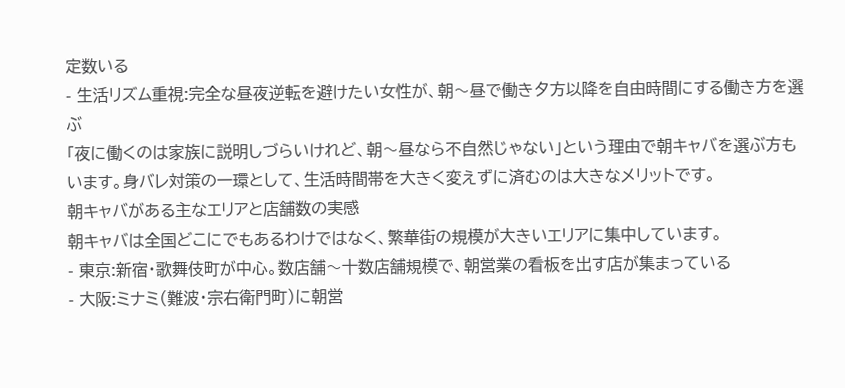定数いる
- 生活リズム重視:完全な昼夜逆転を避けたい女性が、朝〜昼で働き夕方以降を自由時間にする働き方を選ぶ
「夜に働くのは家族に説明しづらいけれど、朝〜昼なら不自然じゃない」という理由で朝キャバを選ぶ方もいます。身バレ対策の一環として、生活時間帯を大きく変えずに済むのは大きなメリットです。
朝キャバがある主なエリアと店舗数の実感
朝キャバは全国どこにでもあるわけではなく、繁華街の規模が大きいエリアに集中しています。
- 東京:新宿・歌舞伎町が中心。数店舗〜十数店舗規模で、朝営業の看板を出す店が集まっている
- 大阪:ミナミ(難波・宗右衛門町)に朝営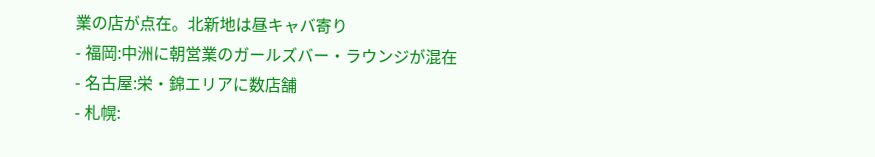業の店が点在。北新地は昼キャバ寄り
- 福岡:中洲に朝営業のガールズバー・ラウンジが混在
- 名古屋:栄・錦エリアに数店舗
- 札幌: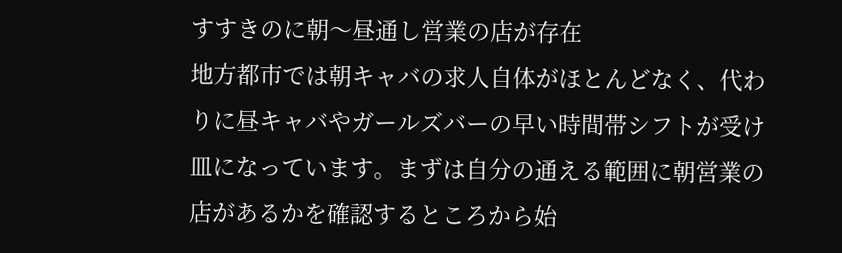すすきのに朝〜昼通し営業の店が存在
地方都市では朝キャバの求人自体がほとんどなく、代わりに昼キャバやガールズバーの早い時間帯シフトが受け皿になっています。まずは自分の通える範囲に朝営業の店があるかを確認するところから始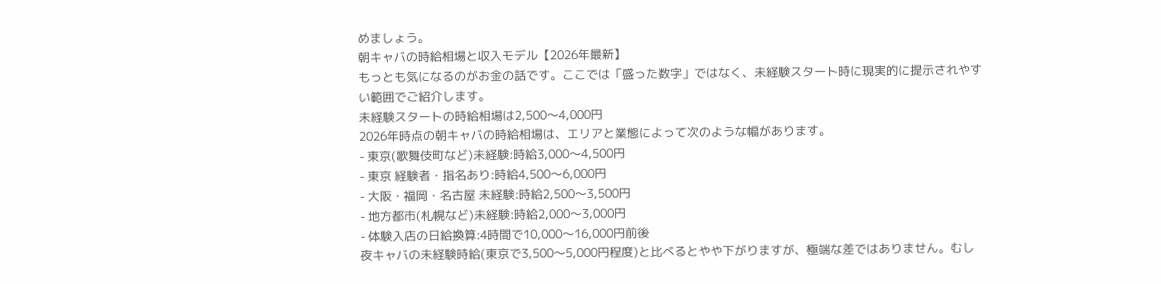めましょう。
朝キャバの時給相場と収入モデル【2026年最新】
もっとも気になるのがお金の話です。ここでは「盛った数字」ではなく、未経験スタート時に現実的に提示されやすい範囲でご紹介します。
未経験スタートの時給相場は2,500〜4,000円
2026年時点の朝キャバの時給相場は、エリアと業態によって次のような幅があります。
- 東京(歌舞伎町など)未経験:時給3,000〜4,500円
- 東京 経験者・指名あり:時給4,500〜6,000円
- 大阪・福岡・名古屋 未経験:時給2,500〜3,500円
- 地方都市(札幌など)未経験:時給2,000〜3,000円
- 体験入店の日給換算:4時間で10,000〜16,000円前後
夜キャバの未経験時給(東京で3,500〜5,000円程度)と比べるとやや下がりますが、極端な差ではありません。むし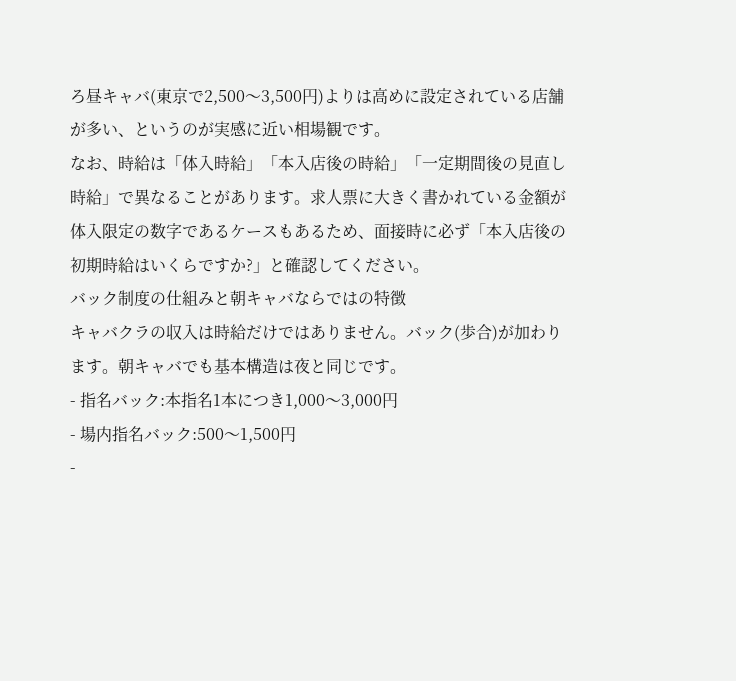ろ昼キャバ(東京で2,500〜3,500円)よりは高めに設定されている店舗が多い、というのが実感に近い相場観です。
なお、時給は「体入時給」「本入店後の時給」「一定期間後の見直し時給」で異なることがあります。求人票に大きく書かれている金額が体入限定の数字であるケースもあるため、面接時に必ず「本入店後の初期時給はいくらですか?」と確認してください。
バック制度の仕組みと朝キャバならではの特徴
キャバクラの収入は時給だけではありません。バック(歩合)が加わります。朝キャバでも基本構造は夜と同じです。
- 指名バック:本指名1本につき1,000〜3,000円
- 場内指名バック:500〜1,500円
-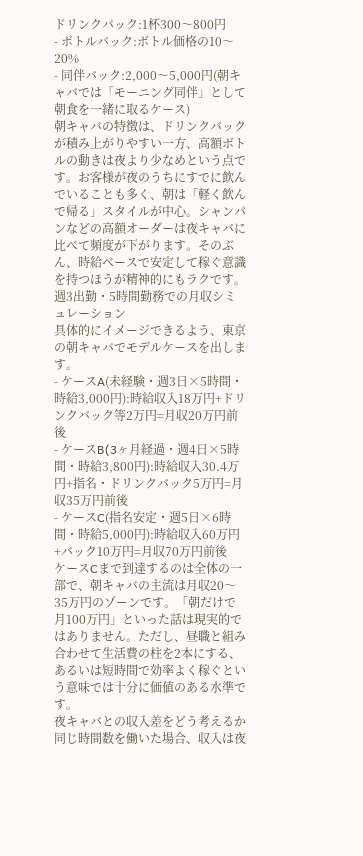ドリンクバック:1杯300〜800円
- ボトルバック:ボトル価格の10〜20%
- 同伴バック:2,000〜5,000円(朝キャバでは「モーニング同伴」として朝食を一緒に取るケース)
朝キャバの特徴は、ドリンクバックが積み上がりやすい一方、高額ボトルの動きは夜より少なめという点です。お客様が夜のうちにすでに飲んでいることも多く、朝は「軽く飲んで帰る」スタイルが中心。シャンパンなどの高額オーダーは夜キャバに比べて頻度が下がります。そのぶん、時給ベースで安定して稼ぐ意識を持つほうが精神的にもラクです。
週3出勤・5時間勤務での月収シミュレーション
具体的にイメージできるよう、東京の朝キャバでモデルケースを出します。
- ケースA(未経験・週3日×5時間・時給3,000円):時給収入18万円+ドリンクバック等2万円=月収20万円前後
- ケースB(3ヶ月経過・週4日×5時間・時給3,800円):時給収入30.4万円+指名・ドリンクバック5万円=月収35万円前後
- ケースC(指名安定・週5日×6時間・時給5,000円):時給収入60万円+バック10万円=月収70万円前後
ケースCまで到達するのは全体の一部で、朝キャバの主流は月収20〜35万円のゾーンです。「朝だけで月100万円」といった話は現実的ではありません。ただし、昼職と組み合わせて生活費の柱を2本にする、あるいは短時間で効率よく稼ぐという意味では十分に価値のある水準です。
夜キャバとの収入差をどう考えるか
同じ時間数を働いた場合、収入は夜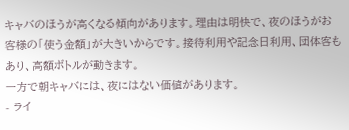キャバのほうが高くなる傾向があります。理由は明快で、夜のほうがお客様の「使う金額」が大きいからです。接待利用や記念日利用、団体客もあり、高額ボトルが動きます。
一方で朝キャバには、夜にはない価値があります。
- ライ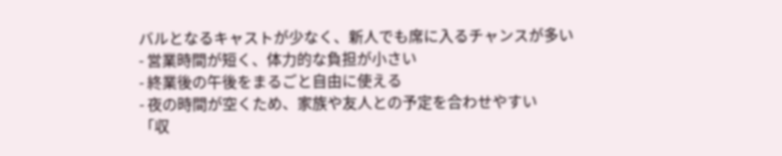バルとなるキャストが少なく、新人でも席に入るチャンスが多い
- 営業時間が短く、体力的な負担が小さい
- 終業後の午後をまるごと自由に使える
- 夜の時間が空くため、家族や友人との予定を合わせやすい
「収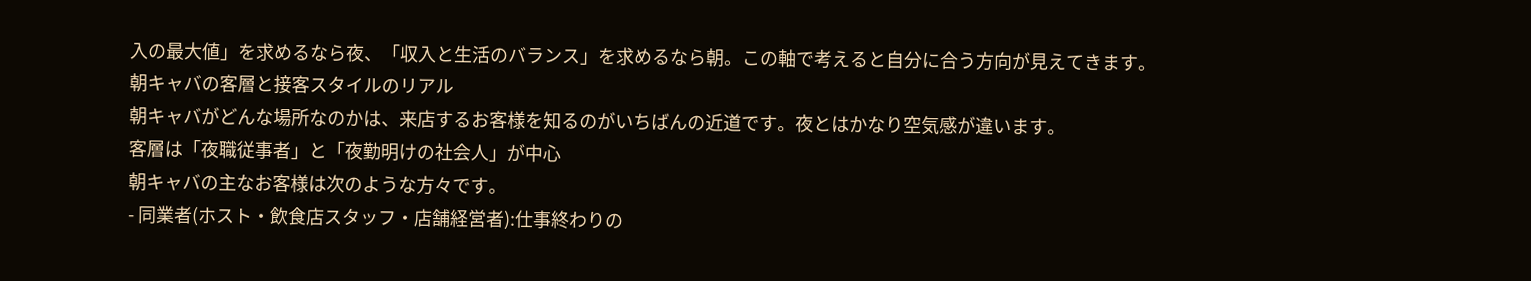入の最大値」を求めるなら夜、「収入と生活のバランス」を求めるなら朝。この軸で考えると自分に合う方向が見えてきます。
朝キャバの客層と接客スタイルのリアル
朝キャバがどんな場所なのかは、来店するお客様を知るのがいちばんの近道です。夜とはかなり空気感が違います。
客層は「夜職従事者」と「夜勤明けの社会人」が中心
朝キャバの主なお客様は次のような方々です。
- 同業者(ホスト・飲食店スタッフ・店舗経営者):仕事終わりの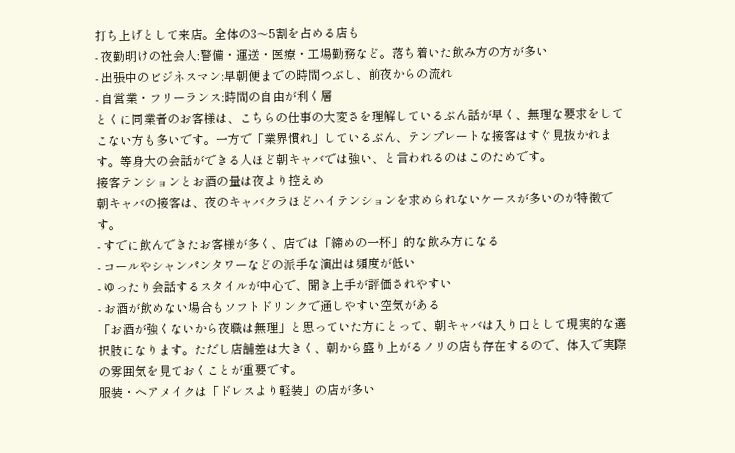打ち上げとして来店。全体の3〜5割を占める店も
- 夜勤明けの社会人:警備・運送・医療・工場勤務など。落ち着いた飲み方の方が多い
- 出張中のビジネスマン:早朝便までの時間つぶし、前夜からの流れ
- 自営業・フリーランス:時間の自由が利く層
とくに同業者のお客様は、こちらの仕事の大変さを理解しているぶん話が早く、無理な要求をしてこない方も多いです。一方で「業界慣れ」しているぶん、テンプレートな接客はすぐ見抜かれます。等身大の会話ができる人ほど朝キャバでは強い、と言われるのはこのためです。
接客テンションとお酒の量は夜より控えめ
朝キャバの接客は、夜のキャバクラほどハイテンションを求められないケースが多いのが特徴です。
- すでに飲んできたお客様が多く、店では「締めの一杯」的な飲み方になる
- コールやシャンパンタワーなどの派手な演出は頻度が低い
- ゆったり会話するスタイルが中心で、聞き上手が評価されやすい
- お酒が飲めない場合もソフトドリンクで通しやすい空気がある
「お酒が強くないから夜職は無理」と思っていた方にとって、朝キャバは入り口として現実的な選択肢になります。ただし店舗差は大きく、朝から盛り上がるノリの店も存在するので、体入で実際の雰囲気を見ておくことが重要です。
服装・ヘアメイクは「ドレスより軽装」の店が多い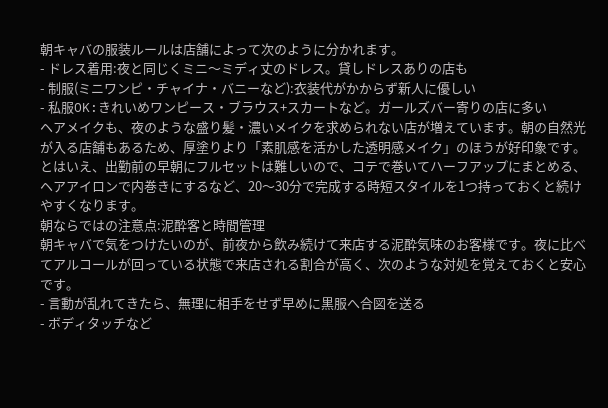朝キャバの服装ルールは店舗によって次のように分かれます。
- ドレス着用:夜と同じくミニ〜ミディ丈のドレス。貸しドレスありの店も
- 制服(ミニワンピ・チャイナ・バニーなど):衣装代がかからず新人に優しい
- 私服OK:きれいめワンピース・ブラウス+スカートなど。ガールズバー寄りの店に多い
ヘアメイクも、夜のような盛り髪・濃いメイクを求められない店が増えています。朝の自然光が入る店舗もあるため、厚塗りより「素肌感を活かした透明感メイク」のほうが好印象です。とはいえ、出勤前の早朝にフルセットは難しいので、コテで巻いてハーフアップにまとめる、ヘアアイロンで内巻きにするなど、20〜30分で完成する時短スタイルを1つ持っておくと続けやすくなります。
朝ならではの注意点:泥酔客と時間管理
朝キャバで気をつけたいのが、前夜から飲み続けて来店する泥酔気味のお客様です。夜に比べてアルコールが回っている状態で来店される割合が高く、次のような対処を覚えておくと安心です。
- 言動が乱れてきたら、無理に相手をせず早めに黒服へ合図を送る
- ボディタッチなど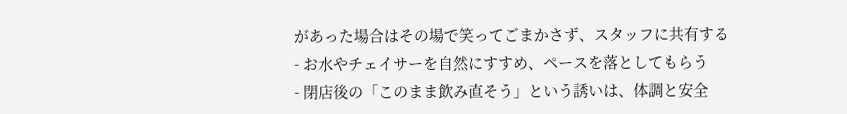があった場合はその場で笑ってごまかさず、スタッフに共有する
- お水やチェイサーを自然にすすめ、ペースを落としてもらう
- 閉店後の「このまま飲み直そう」という誘いは、体調と安全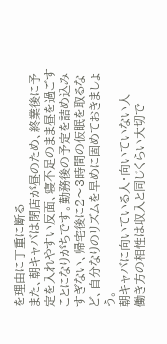を理由に丁重に断る
また、朝キャバは閉店が昼のため、終業後に予定を入れやすい反面、寝不足のまま昼を過ごすことになりがちです。勤務後の予定を詰め込みすぎない、帰宅後に2〜3時間の仮眠を取るなど、自分なりのリズムを早めに固めておきましょう。
朝キャバに向いている人・向いていない人
働き方の相性は収入と同じくらい大切で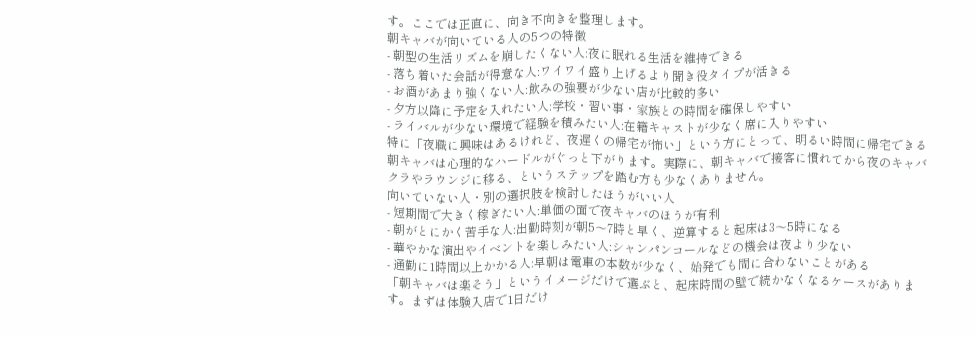す。ここでは正直に、向き不向きを整理します。
朝キャバが向いている人の5つの特徴
- 朝型の生活リズムを崩したくない人:夜に眠れる生活を維持できる
- 落ち着いた会話が得意な人:ワイワイ盛り上げるより聞き役タイプが活きる
- お酒があまり強くない人:飲みの強要が少ない店が比較的多い
- 夕方以降に予定を入れたい人:学校・習い事・家族との時間を確保しやすい
- ライバルが少ない環境で経験を積みたい人:在籍キャストが少なく席に入りやすい
特に「夜職に興味はあるけれど、夜遅くの帰宅が怖い」という方にとって、明るい時間に帰宅できる朝キャバは心理的なハードルがぐっと下がります。実際に、朝キャバで接客に慣れてから夜のキャバクラやラウンジに移る、というステップを踏む方も少なくありません。
向いていない人・別の選択肢を検討したほうがいい人
- 短期間で大きく稼ぎたい人:単価の面で夜キャバのほうが有利
- 朝がとにかく苦手な人:出勤時刻が朝5〜7時と早く、逆算すると起床は3〜5時になる
- 華やかな演出やイベントを楽しみたい人:シャンパンコールなどの機会は夜より少ない
- 通勤に1時間以上かかる人:早朝は電車の本数が少なく、始発でも間に合わないことがある
「朝キャバは楽そう」というイメージだけで選ぶと、起床時間の壁で続かなくなるケースがあります。まずは体験入店で1日だけ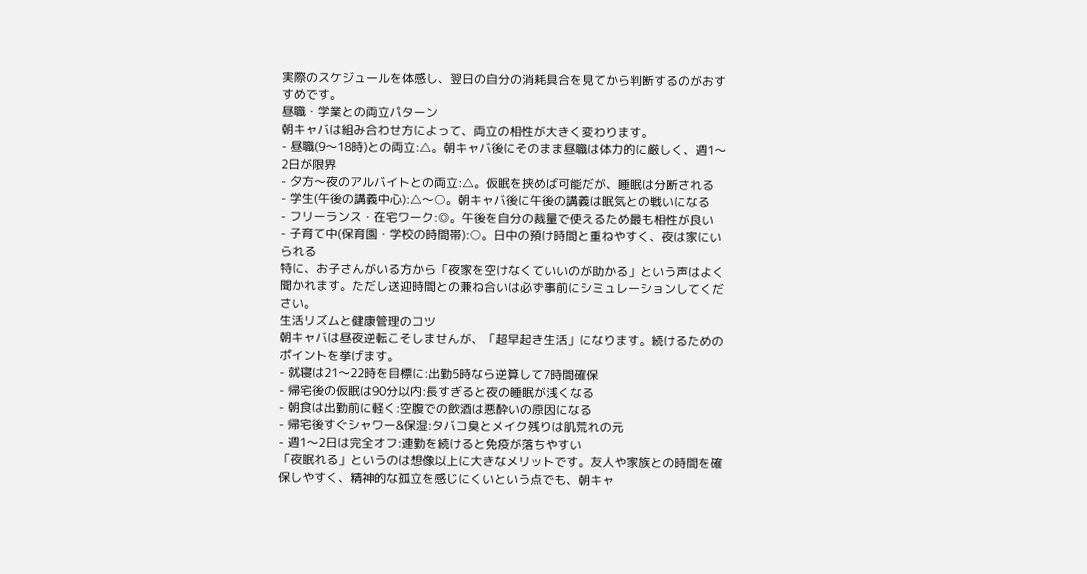実際のスケジュールを体感し、翌日の自分の消耗具合を見てから判断するのがおすすめです。
昼職・学業との両立パターン
朝キャバは組み合わせ方によって、両立の相性が大きく変わります。
- 昼職(9〜18時)との両立:△。朝キャバ後にそのまま昼職は体力的に厳しく、週1〜2日が限界
- 夕方〜夜のアルバイトとの両立:△。仮眠を挟めば可能だが、睡眠は分断される
- 学生(午後の講義中心):△〜○。朝キャバ後に午後の講義は眠気との戦いになる
- フリーランス・在宅ワーク:◎。午後を自分の裁量で使えるため最も相性が良い
- 子育て中(保育園・学校の時間帯):○。日中の預け時間と重ねやすく、夜は家にいられる
特に、お子さんがいる方から「夜家を空けなくていいのが助かる」という声はよく聞かれます。ただし送迎時間との兼ね合いは必ず事前にシミュレーションしてください。
生活リズムと健康管理のコツ
朝キャバは昼夜逆転こそしませんが、「超早起き生活」になります。続けるためのポイントを挙げます。
- 就寝は21〜22時を目標に:出勤5時なら逆算して7時間確保
- 帰宅後の仮眠は90分以内:長すぎると夜の睡眠が浅くなる
- 朝食は出勤前に軽く:空腹での飲酒は悪酔いの原因になる
- 帰宅後すぐシャワー&保湿:タバコ臭とメイク残りは肌荒れの元
- 週1〜2日は完全オフ:連勤を続けると免疫が落ちやすい
「夜眠れる」というのは想像以上に大きなメリットです。友人や家族との時間を確保しやすく、精神的な孤立を感じにくいという点でも、朝キャ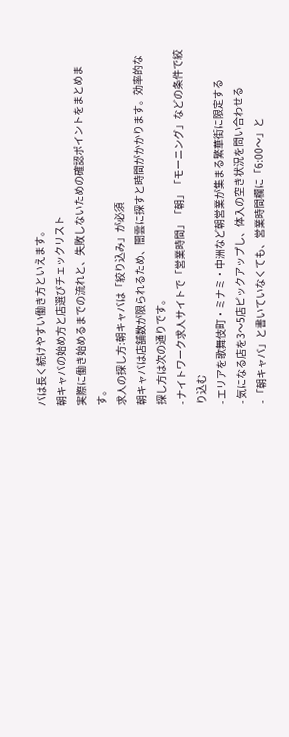バは長く続けやすい働き方といえます。
朝キャバの始め方と店選びチェックリスト
実際に働き始めるまでの流れと、失敗しないための確認ポイントをまとめます。
求人の探し方:朝キャバは「絞り込み」が必須
朝キャバは店舗数が限られるため、闇雲に探すと時間がかかります。効率的な探し方は次の通りです。
- ナイトワーク求人サイトで「営業時間」「朝」「モーニング」などの条件で絞り込む
- エリアを歌舞伎町・ミナミ・中洲など朝営業が集まる繁華街に限定する
- 気になる店を3〜5店ピックアップし、体入の空き状況を問い合わせる
- 「朝キャバ」と書いていなくても、営業時間欄に「6:00〜」と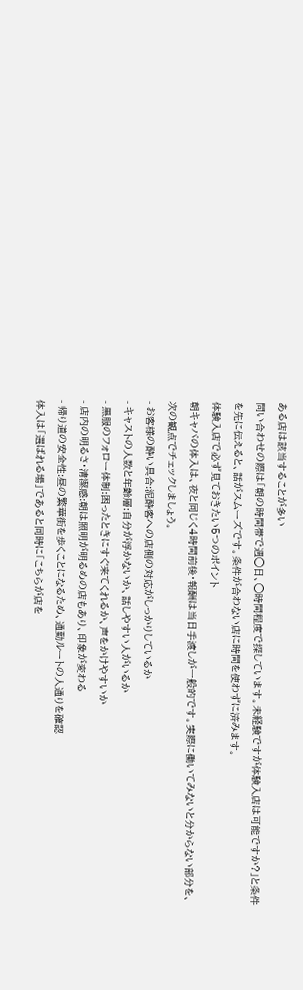ある店は該当することが多い
問い合わせの際は「朝の時間帯で週◯日、◯時間程度で探しています。未経験ですが体験入店は可能ですか?」と条件を先に伝えると、話がスムーズです。条件が合わない店に時間を使わずに済みます。
体験入店で必ず見ておきたい5つのポイント
朝キャバの体入は、夜と同じく4時間前後・報酬は当日手渡しが一般的です。実際に働いてみないと分からない部分を、次の観点でチェックしましょう。
- お客様の酔い具合:泥酔客への店側の対応がしっかりしているか
- キャストの人数と年齢層:自分が浮かないか、話しやすい人がいるか
- 黒服のフォロー体制:困ったときにすぐ来てくれるか、声をかけやすいか
- 店内の明るさ・清潔感:朝は照明が明るめの店もあり、印象が変わる
- 帰り道の安全性:昼の繁華街を歩くことになるため、通勤ルートの人通りを確認
体入は「選ばれる場」であると同時に「こちらが店を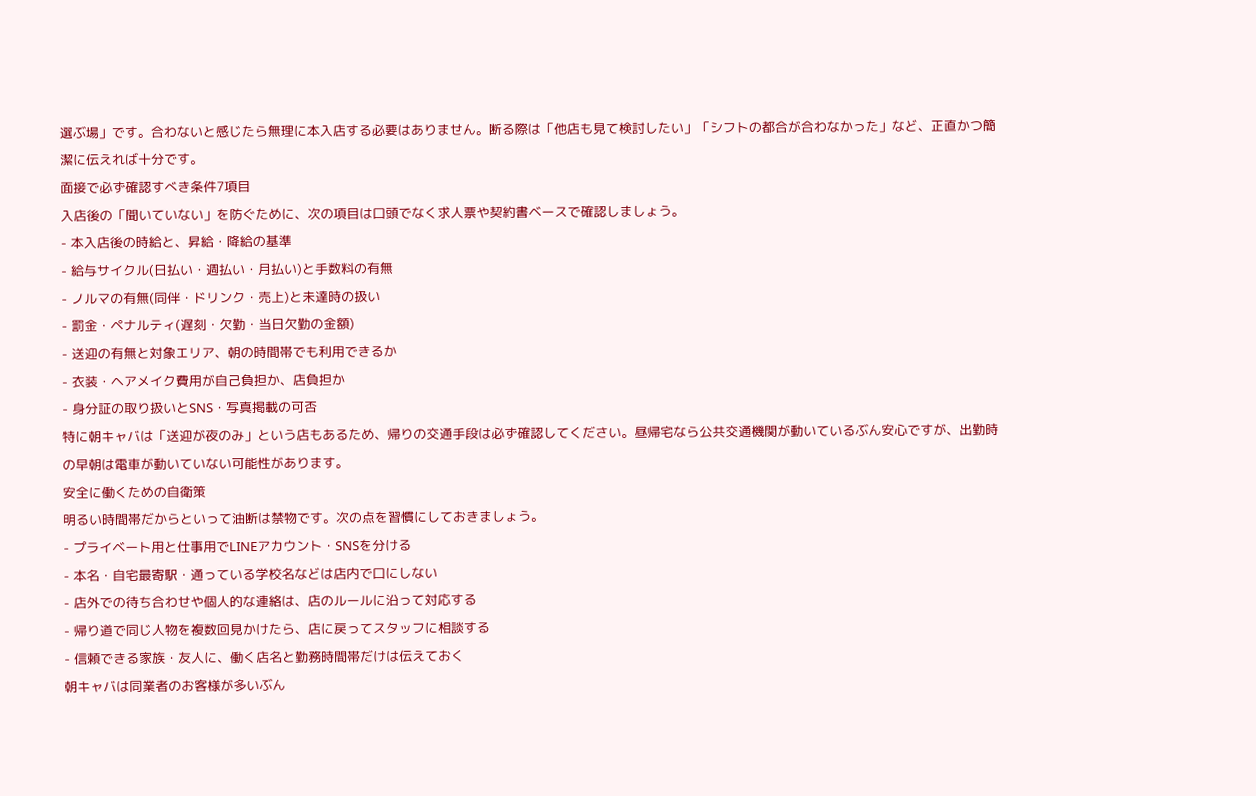選ぶ場」です。合わないと感じたら無理に本入店する必要はありません。断る際は「他店も見て検討したい」「シフトの都合が合わなかった」など、正直かつ簡潔に伝えれば十分です。
面接で必ず確認すべき条件7項目
入店後の「聞いていない」を防ぐために、次の項目は口頭でなく求人票や契約書ベースで確認しましょう。
- 本入店後の時給と、昇給・降給の基準
- 給与サイクル(日払い・週払い・月払い)と手数料の有無
- ノルマの有無(同伴・ドリンク・売上)と未達時の扱い
- 罰金・ペナルティ(遅刻・欠勤・当日欠勤の金額)
- 送迎の有無と対象エリア、朝の時間帯でも利用できるか
- 衣装・ヘアメイク費用が自己負担か、店負担か
- 身分証の取り扱いとSNS・写真掲載の可否
特に朝キャバは「送迎が夜のみ」という店もあるため、帰りの交通手段は必ず確認してください。昼帰宅なら公共交通機関が動いているぶん安心ですが、出勤時の早朝は電車が動いていない可能性があります。
安全に働くための自衛策
明るい時間帯だからといって油断は禁物です。次の点を習慣にしておきましょう。
- プライベート用と仕事用でLINEアカウント・SNSを分ける
- 本名・自宅最寄駅・通っている学校名などは店内で口にしない
- 店外での待ち合わせや個人的な連絡は、店のルールに沿って対応する
- 帰り道で同じ人物を複数回見かけたら、店に戻ってスタッフに相談する
- 信頼できる家族・友人に、働く店名と勤務時間帯だけは伝えておく
朝キャバは同業者のお客様が多いぶん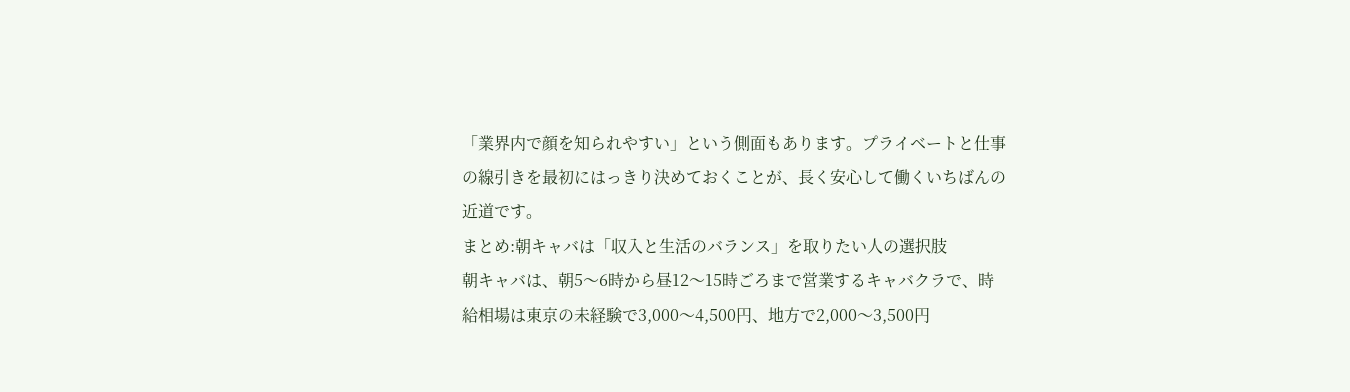「業界内で顔を知られやすい」という側面もあります。プライベートと仕事の線引きを最初にはっきり決めておくことが、長く安心して働くいちばんの近道です。
まとめ:朝キャバは「収入と生活のバランス」を取りたい人の選択肢
朝キャバは、朝5〜6時から昼12〜15時ごろまで営業するキャバクラで、時給相場は東京の未経験で3,000〜4,500円、地方で2,000〜3,500円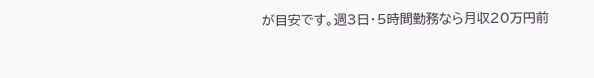が目安です。週3日・5時間勤務なら月収20万円前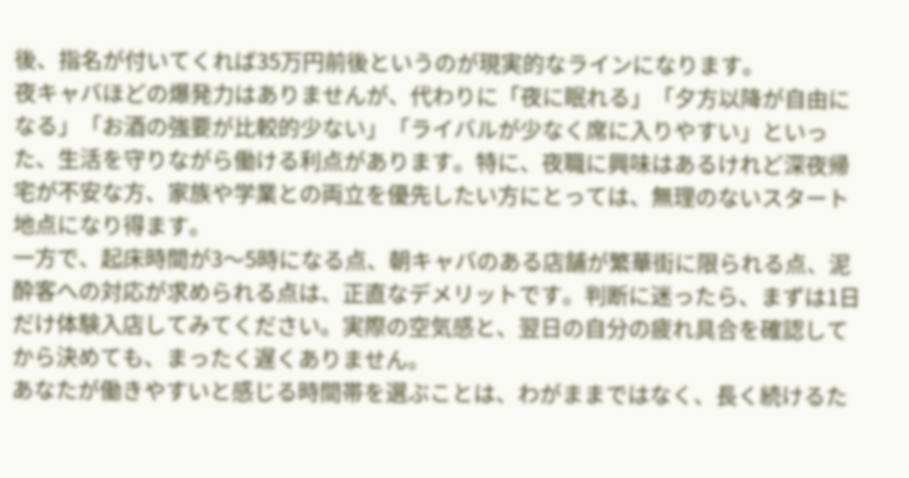後、指名が付いてくれば35万円前後というのが現実的なラインになります。
夜キャバほどの爆発力はありませんが、代わりに「夜に眠れる」「夕方以降が自由になる」「お酒の強要が比較的少ない」「ライバルが少なく席に入りやすい」といった、生活を守りながら働ける利点があります。特に、夜職に興味はあるけれど深夜帰宅が不安な方、家族や学業との両立を優先したい方にとっては、無理のないスタート地点になり得ます。
一方で、起床時間が3〜5時になる点、朝キャバのある店舗が繁華街に限られる点、泥酔客への対応が求められる点は、正直なデメリットです。判断に迷ったら、まずは1日だけ体験入店してみてください。実際の空気感と、翌日の自分の疲れ具合を確認してから決めても、まったく遅くありません。
あなたが働きやすいと感じる時間帯を選ぶことは、わがままではなく、長く続けるた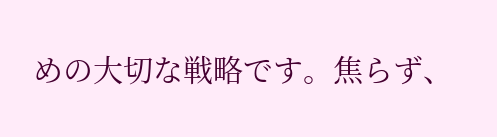めの大切な戦略です。焦らず、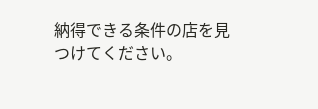納得できる条件の店を見つけてください。